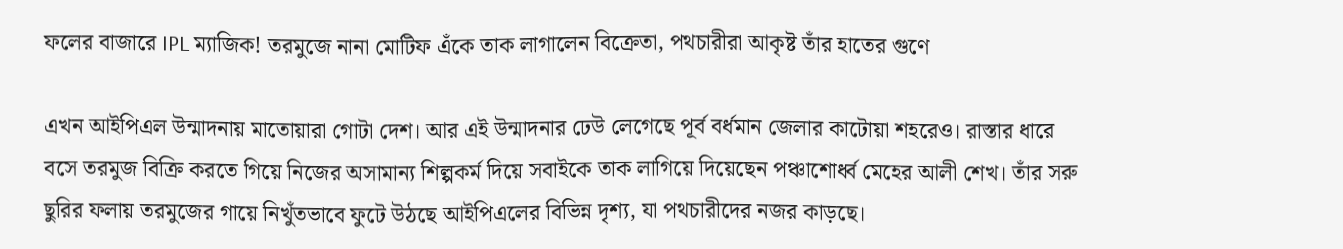ফলের বাজারে IPL ম্যাজিক! তরমুজে নানা মোটিফ এঁকে তাক লাগালেন বিক্রেতা, পথচারীরা আকৃষ্ট তাঁর হাতের গুণে

এখন আইপিএল উন্মাদনায় মাতোয়ারা গোটা দেশ। আর এই উন্মাদনার ঢেউ লেগেছে পূর্ব বর্ধমান জেলার কাটোয়া শহরেও। রাস্তার ধারে বসে তরমুজ বিক্রি করতে গিয়ে নিজের অসামান্য শিল্পকর্ম দিয়ে সবাইকে তাক লাগিয়ে দিয়েছেন পঞ্চাশোর্ধ্ব মেহের আলী শেখ। তাঁর সরু ছুরির ফলায় তরমুজের গায়ে নিখুঁতভাবে ফুটে উঠছে আইপিএলের বিভিন্ন দৃশ্য, যা পথচারীদের নজর কাড়ছে।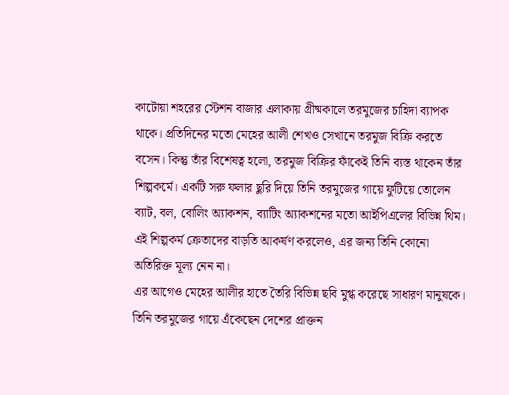কাটোয়া শহরের স্টেশন বাজার এলাকায় গ্রীষ্মকালে তরমুজের চাহিদা ব্যাপক থাকে। প্রতিদিনের মতো মেহের আলী শেখও সেখানে তরমুজ বিক্রি করতে বসেন। কিন্তু তাঁর বিশেষত্ব হলো, তরমুজ বিক্রির ফাঁকেই তিনি ব্যস্ত থাকেন তাঁর শিল্পকর্মে। একটি সরু ফলার ছুরি দিয়ে তিনি তরমুজের গায়ে ফুটিয়ে তোলেন ব্যাট, বল, বোলিং অ্যাকশন, ব্যাটিং অ্যাকশনের মতো আইপিএলের বিভিন্ন থিম। এই শিল্পকর্ম ক্রেতাদের বাড়তি আকর্ষণ করলেও, এর জন্য তিনি কোনো অতিরিক্ত মূল্য নেন না।
এর আগেও মেহের আলীর হাতে তৈরি বিভিন্ন ছবি মুগ্ধ করেছে সাধারণ মানুষকে। তিনি তরমুজের গায়ে এঁকেছেন দেশের প্রাক্তন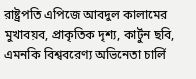রাষ্ট্রপতি এপিজে আবদুল কালামের মুখাবয়ব, প্রাকৃতিক দৃশ্য, কার্টুন ছবি, এমনকি বিশ্ববরেণ্য অভিনেতা চার্লি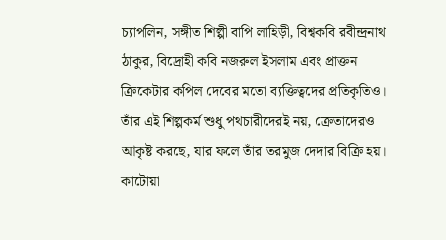চ্যাপলিন, সঙ্গীত শিল্পী বাপি লাহিড়ী, বিশ্বকবি রবীন্দ্রনাথ ঠাকুর, বিদ্রোহী কবি নজরুল ইসলাম এবং প্রাক্তন ক্রিকেটার কপিল দেবের মতো ব্যক্তিত্বদের প্রতিকৃতিও। তাঁর এই শিল্পকর্ম শুধু পথচারীদেরই নয়, ক্রেতাদেরও আকৃষ্ট করছে, যার ফলে তাঁর তরমুজ দেদার বিক্রি হয়।
কাটোয়া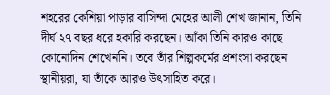শহরের কেশিয়া পাড়ার বাসিন্দা মেহের আলী শেখ জানান, তিনি দীর্ঘ ২৭ বছর ধরে হকারি করছেন। আঁকা তিনি কারও কাছে কোনোদিন শেখেননি। তবে তাঁর শিল্পকর্মের প্রশংসা করছেন স্থানীয়রা, যা তাঁকে আরও উৎসাহিত করে।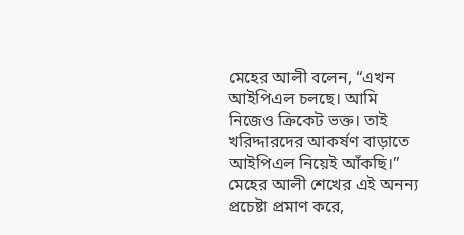মেহের আলী বলেন, “এখন আইপিএল চলছে। আমি নিজেও ক্রিকেট ভক্ত। তাই খরিদ্দারদের আকর্ষণ বাড়াতে আইপিএল নিয়েই আঁকছি।”
মেহের আলী শেখের এই অনন্য প্রচেষ্টা প্রমাণ করে,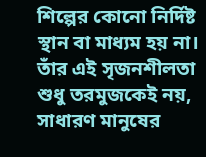শিল্পের কোনো নির্দিষ্ট স্থান বা মাধ্যম হয় না। তাঁর এই সৃজনশীলতা শুধু তরমুজকেই নয়, সাধারণ মানুষের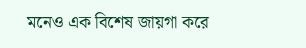মনেও এক বিশেষ জায়গা করে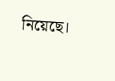নিয়েছে।